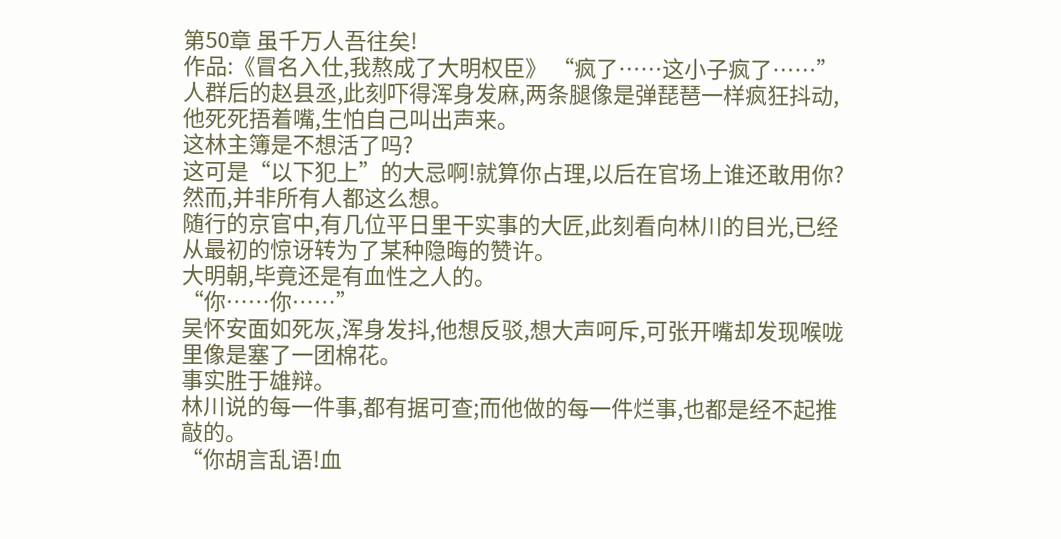第50章 虽千万人吾往矣!
作品:《冒名入仕,我熬成了大明权臣》 “疯了……这小子疯了……”
人群后的赵县丞,此刻吓得浑身发麻,两条腿像是弹琵琶一样疯狂抖动,他死死捂着嘴,生怕自己叫出声来。
这林主簿是不想活了吗?
这可是“以下犯上”的大忌啊!就算你占理,以后在官场上谁还敢用你?
然而,并非所有人都这么想。
随行的京官中,有几位平日里干实事的大匠,此刻看向林川的目光,已经从最初的惊讶转为了某种隐晦的赞许。
大明朝,毕竟还是有血性之人的。
“你……你……”
吴怀安面如死灰,浑身发抖,他想反驳,想大声呵斥,可张开嘴却发现喉咙里像是塞了一团棉花。
事实胜于雄辩。
林川说的每一件事,都有据可查;而他做的每一件烂事,也都是经不起推敲的。
“你胡言乱语!血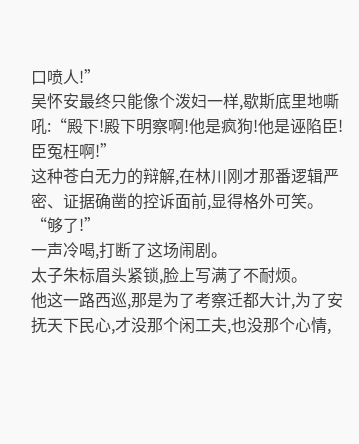口喷人!”
吴怀安最终只能像个泼妇一样,歇斯底里地嘶吼:“殿下!殿下明察啊!他是疯狗!他是诬陷臣!臣冤枉啊!”
这种苍白无力的辩解,在林川刚才那番逻辑严密、证据确凿的控诉面前,显得格外可笑。
“够了!”
一声冷喝,打断了这场闹剧。
太子朱标眉头紧锁,脸上写满了不耐烦。
他这一路西巡,那是为了考察迁都大计,为了安抚天下民心,才没那个闲工夫,也没那个心情,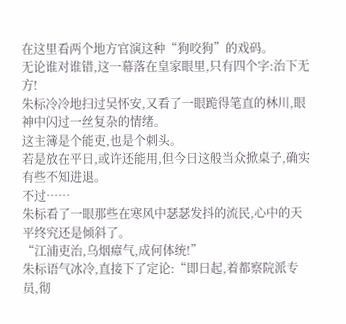在这里看两个地方官演这种“狗咬狗”的戏码。
无论谁对谁错,这一幕落在皇家眼里,只有四个字:治下无方!
朱标冷冷地扫过吴怀安,又看了一眼跪得笔直的林川,眼神中闪过一丝复杂的情绪。
这主簿是个能吏,也是个刺头。
若是放在平日,或许还能用,但今日这般当众掀桌子,确实有些不知进退。
不过……
朱标看了一眼那些在寒风中瑟瑟发抖的流民,心中的天平终究还是倾斜了。
“江浦吏治,乌烟瘴气,成何体统!”
朱标语气冰冷,直接下了定论:“即日起,着都察院派专员,彻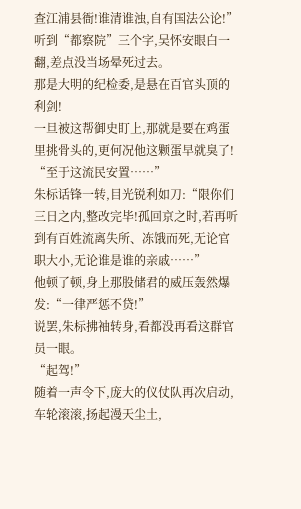查江浦县衙!谁清谁浊,自有国法公论!”
听到“都察院”三个字,吴怀安眼白一翻,差点没当场晕死过去。
那是大明的纪检委,是悬在百官头顶的利剑!
一旦被这帮御史盯上,那就是要在鸡蛋里挑骨头的,更何况他这颗蛋早就臭了!
“至于这流民安置……”
朱标话锋一转,目光锐利如刀:“限你们三日之内,整改完毕!孤回京之时,若再听到有百姓流离失所、冻饿而死,无论官职大小,无论谁是谁的亲戚……”
他顿了顿,身上那股储君的威压轰然爆发:“一律严惩不贷!”
说罢,朱标拂袖转身,看都没再看这群官员一眼。
“起驾!”
随着一声令下,庞大的仪仗队再次启动,车轮滚滚,扬起漫天尘土,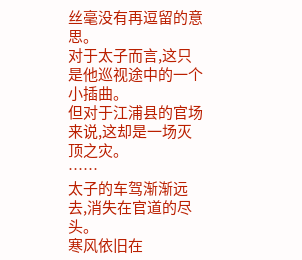丝毫没有再逗留的意思。
对于太子而言,这只是他巡视途中的一个小插曲。
但对于江浦县的官场来说,这却是一场灭顶之灾。
……
太子的车驾渐渐远去,消失在官道的尽头。
寒风依旧在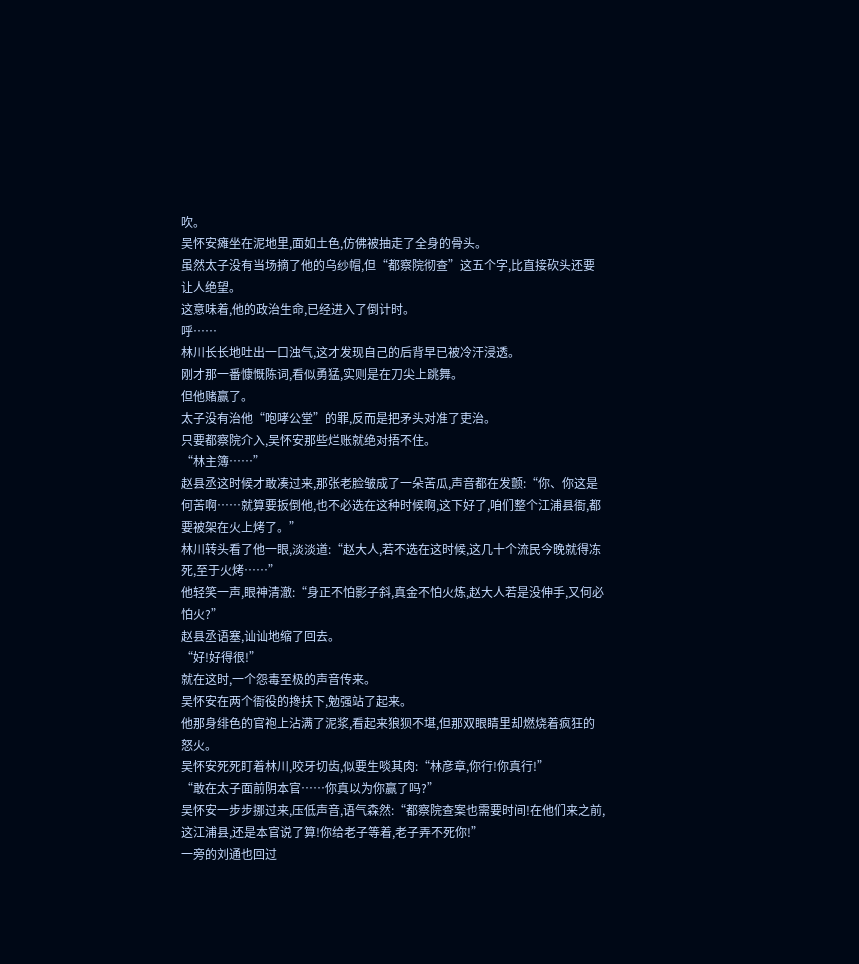吹。
吴怀安瘫坐在泥地里,面如土色,仿佛被抽走了全身的骨头。
虽然太子没有当场摘了他的乌纱帽,但“都察院彻查”这五个字,比直接砍头还要让人绝望。
这意味着,他的政治生命,已经进入了倒计时。
呼……
林川长长地吐出一口浊气,这才发现自己的后背早已被冷汗浸透。
刚才那一番慷慨陈词,看似勇猛,实则是在刀尖上跳舞。
但他赌赢了。
太子没有治他“咆哮公堂”的罪,反而是把矛头对准了吏治。
只要都察院介入,吴怀安那些烂账就绝对捂不住。
“林主簿……”
赵县丞这时候才敢凑过来,那张老脸皱成了一朵苦瓜,声音都在发颤:“你、你这是何苦啊……就算要扳倒他,也不必选在这种时候啊,这下好了,咱们整个江浦县衙,都要被架在火上烤了。”
林川转头看了他一眼,淡淡道:“赵大人,若不选在这时候,这几十个流民今晚就得冻死,至于火烤……”
他轻笑一声,眼神清澈:“身正不怕影子斜,真金不怕火炼,赵大人若是没伸手,又何必怕火?”
赵县丞语塞,讪讪地缩了回去。
“好!好得很!”
就在这时,一个怨毒至极的声音传来。
吴怀安在两个衙役的搀扶下,勉强站了起来。
他那身绯色的官袍上沾满了泥浆,看起来狼狈不堪,但那双眼睛里却燃烧着疯狂的怒火。
吴怀安死死盯着林川,咬牙切齿,似要生啖其肉:“林彦章,你行!你真行!”
“敢在太子面前阴本官……你真以为你赢了吗?”
吴怀安一步步挪过来,压低声音,语气森然:“都察院查案也需要时间!在他们来之前,这江浦县,还是本官说了算!你给老子等着,老子弄不死你!”
一旁的刘通也回过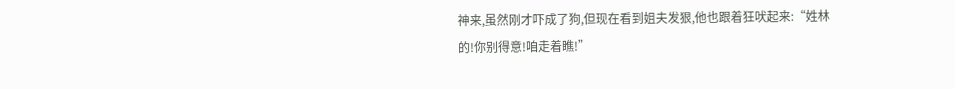神来,虽然刚才吓成了狗,但现在看到姐夫发狠,他也跟着狂吠起来:“姓林的!你别得意!咱走着瞧!”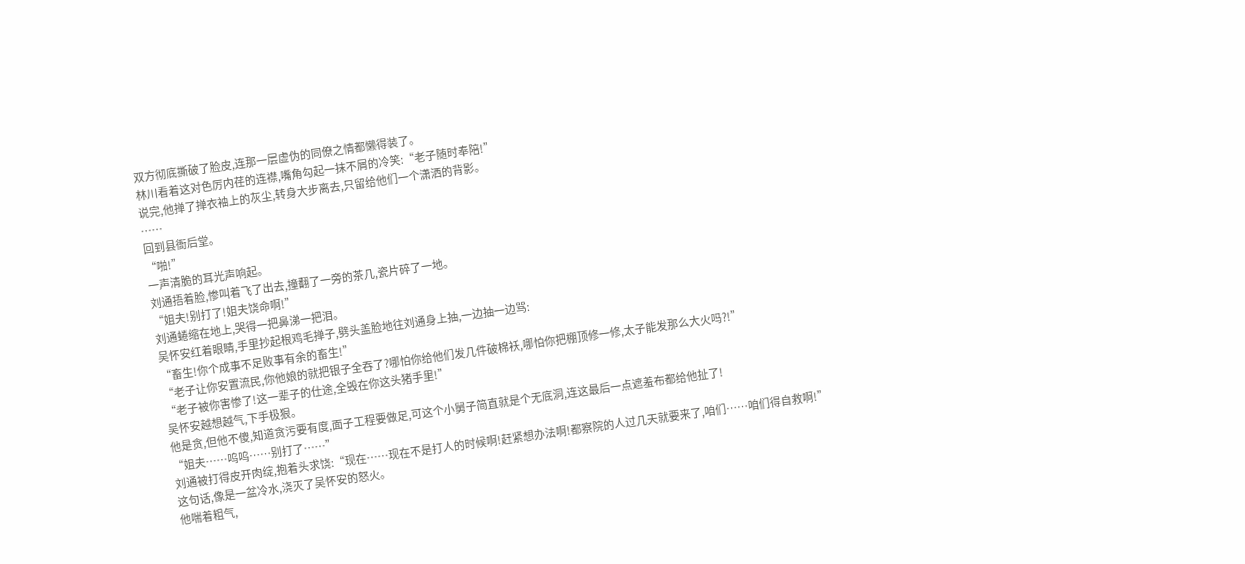双方彻底撕破了脸皮,连那一层虚伪的同僚之情都懒得装了。
林川看着这对色厉内荏的连襟,嘴角勾起一抹不屑的冷笑:“老子随时奉陪!”
说完,他掸了掸衣袖上的灰尘,转身大步离去,只留给他们一个潇洒的背影。
……
回到县衙后堂。
“啪!”
一声清脆的耳光声响起。
刘通捂着脸,惨叫着飞了出去,撞翻了一旁的茶几,瓷片碎了一地。
“姐夫!别打了!姐夫饶命啊!”
刘通蜷缩在地上,哭得一把鼻涕一把泪。
吴怀安红着眼睛,手里抄起根鸡毛掸子,劈头盖脸地往刘通身上抽,一边抽一边骂:
“畜生!你个成事不足败事有余的畜生!”
“老子让你安置流民,你他娘的就把银子全吞了?哪怕你给他们发几件破棉袄,哪怕你把棚顶修一修,太子能发那么大火吗?!”
“老子被你害惨了!这一辈子的仕途,全毁在你这头猪手里!”
吴怀安越想越气,下手极狠。
他是贪,但他不傻,知道贪污要有度,面子工程要做足,可这个小舅子简直就是个无底洞,连这最后一点遮羞布都给他扯了!
“姐夫……呜呜……别打了……”
刘通被打得皮开肉绽,抱着头求饶:“现在……现在不是打人的时候啊!赶紧想办法啊!都察院的人过几天就要来了,咱们……咱们得自救啊!”
这句话,像是一盆冷水,浇灭了吴怀安的怒火。
他喘着粗气,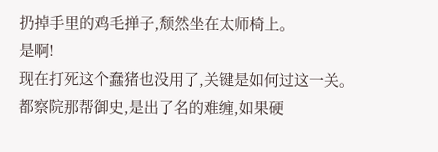扔掉手里的鸡毛掸子,颓然坐在太师椅上。
是啊!
现在打死这个蠢猪也没用了,关键是如何过这一关。
都察院那帮御史,是出了名的难缠,如果硬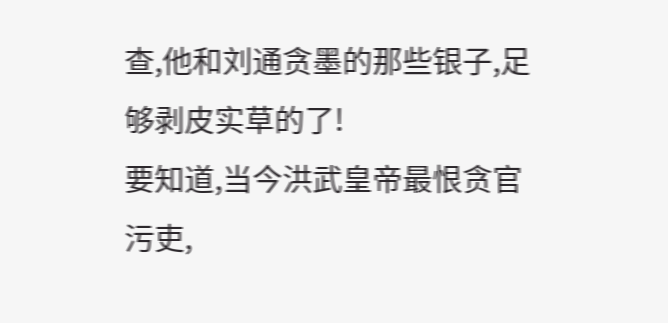查,他和刘通贪墨的那些银子,足够剥皮实草的了!
要知道,当今洪武皇帝最恨贪官污吏,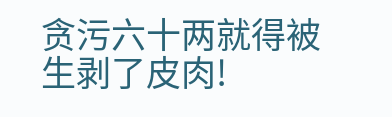贪污六十两就得被生剥了皮肉!